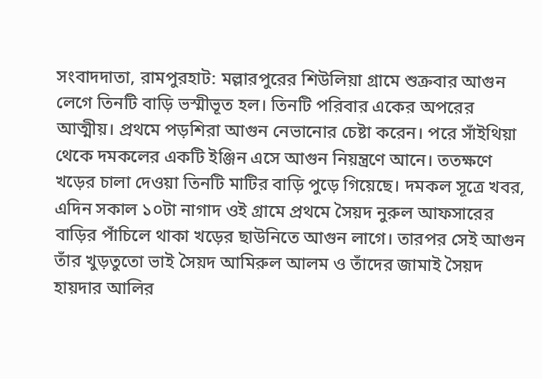সংবাদদাতা, রামপুরহাট: মল্লারপুরের শিউলিয়া গ্রামে শুক্রবার আগুন লেগে তিনটি বাড়ি ভস্মীভূত হল। তিনটি পরিবার একের অপরের আত্মীয়। প্রথমে পড়শিরা আগুন নেভানোর চেষ্টা করেন। পরে সাঁইথিয়া থেকে দমকলের একটি ইঞ্জিন এসে আগুন নিয়ন্ত্রণে আনে। ততক্ষণে খড়ের চালা দেওয়া তিনটি মাটির বাড়ি পুড়ে গিয়েছে। দমকল সূত্রে খবর, এদিন সকাল ১০টা নাগাদ ওই গ্রামে প্রথমে সৈয়দ নুরুল আফসারের বাড়ির পাঁচিলে থাকা খড়ের ছাউনিতে আগুন লাগে। তারপর সেই আগুন তাঁর খুড়তুতো ভাই সৈয়দ আমিরুল আলম ও তাঁদের জামাই সৈয়দ হায়দার আলির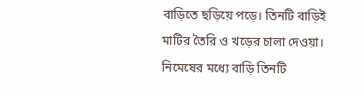বাড়িতে ছড়িয়ে পড়ে। তিনটি বাড়িই মাটির তৈরি ও খড়ের চালা দেওয়া। নিমেষের মধ্যে বাড়ি তিনটি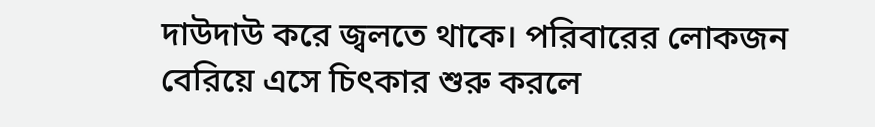দাউদাউ করে জ্বলতে থাকে। পরিবারের লোকজন বেরিয়ে এসে চিৎকার শুরু করলে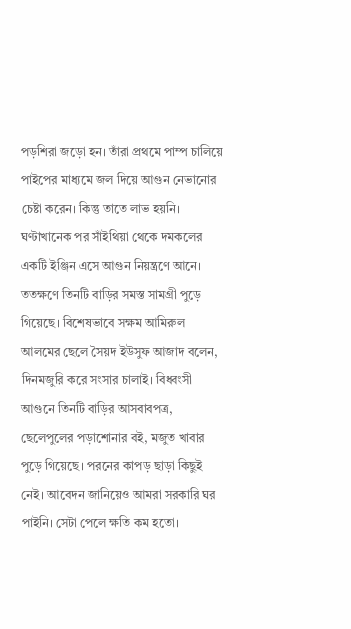পড়শিরা জড়ো হন। তাঁরা প্রথমে পাম্প চালিয়ে পাইপের মাধ্যমে জল দিয়ে আগুন নেভানোর চেষ্টা করেন। কিন্তু তাতে লাভ হয়নি। ঘণ্টাখানেক পর সাঁইথিয়া থেকে দমকলের একটি ইঞ্জিন এসে আগুন নিয়ন্ত্রণে আনে। ততক্ষণে তিনটি বাড়ির সমস্ত সামগ্রী পুড়ে গিয়েছে। বিশেষভাবে সক্ষম আমিরুল আলমের ছেলে সৈয়দ ইউসুফ আজাদ বলেন, দিনমজুরি করে সংসার চালাই। বিধ্বংসী আগুনে তিনটি বাড়ির আসবাবপত্র, ছেলেপুলের পড়াশোনার বই, মজুত খাবার পুড়ে গিয়েছে। পরনের কাপড় ছাড়া কিছুই নেই। আবেদন জানিয়েও আমরা সরকারি ঘর পাইনি। সেটা পেলে ক্ষতি কম হতো।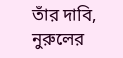তাঁর দাবি, নুরুলের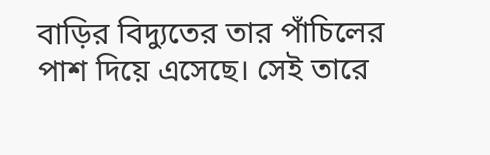বাড়ির বিদ্যুতের তার পাঁচিলের পাশ দিয়ে এসেছে। সেই তারে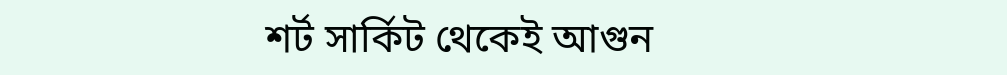শর্ট সার্কিট থেকেই আগুন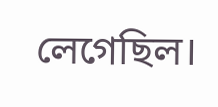লেগেছিল।